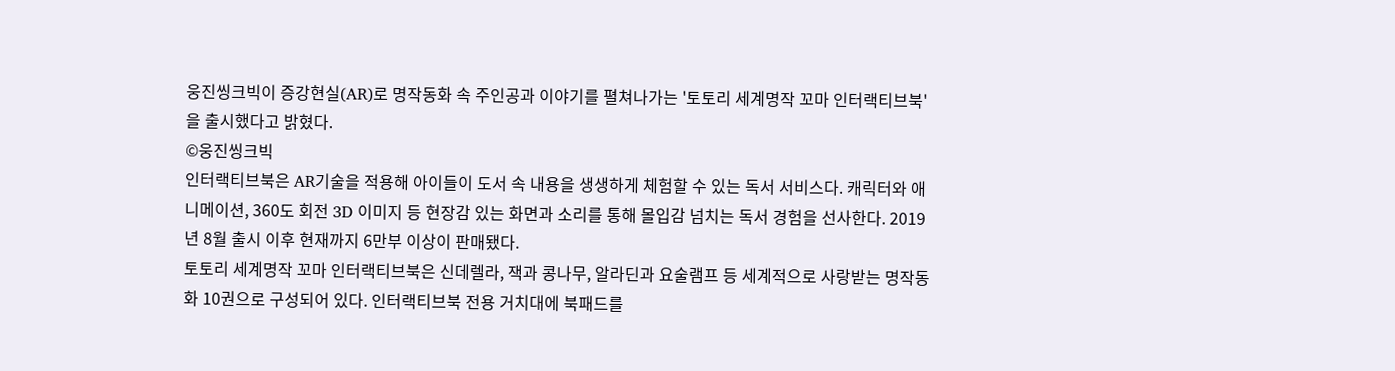웅진씽크빅이 증강현실(AR)로 명작동화 속 주인공과 이야기를 펼쳐나가는 '토토리 세계명작 꼬마 인터랙티브북'을 출시했다고 밝혔다.
©웅진씽크빅
인터랙티브북은 AR기술을 적용해 아이들이 도서 속 내용을 생생하게 체험할 수 있는 독서 서비스다. 캐릭터와 애니메이션, 360도 회전 3D 이미지 등 현장감 있는 화면과 소리를 통해 몰입감 넘치는 독서 경험을 선사한다. 2019년 8월 출시 이후 현재까지 6만부 이상이 판매됐다.
토토리 세계명작 꼬마 인터랙티브북은 신데렐라, 잭과 콩나무, 알라딘과 요술램프 등 세계적으로 사랑받는 명작동화 10권으로 구성되어 있다. 인터랙티브북 전용 거치대에 북패드를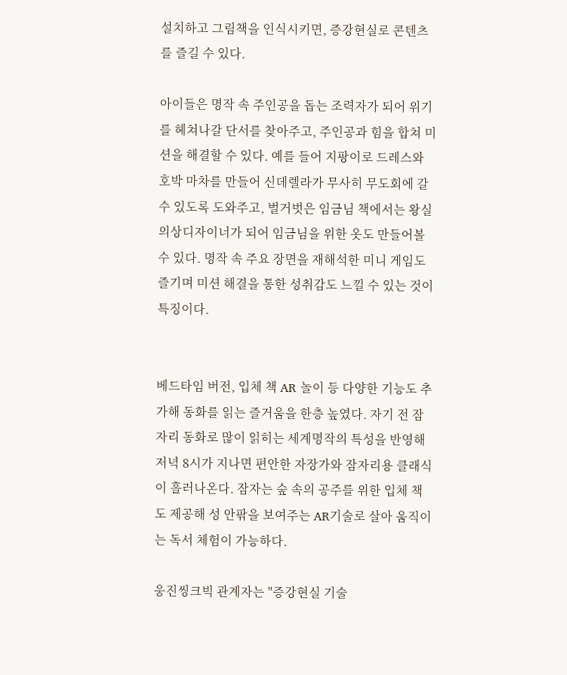설치하고 그림책을 인식시키면, 증강현실로 콘텐츠를 즐길 수 있다.

아이들은 명작 속 주인공을 돕는 조력자가 되어 위기를 헤쳐나갈 단서를 찾아주고, 주인공과 힘을 합쳐 미션을 해결할 수 있다. 예를 들어 지팡이로 드레스와 호박 마차를 만들어 신데렐라가 무사히 무도회에 갈 수 있도록 도와주고, 벌거벗은 임금님 책에서는 왕실 의상디자이너가 되어 임금님을 위한 옷도 만들어볼 수 있다. 명작 속 주요 장면을 재해석한 미니 게임도 즐기며 미션 해결을 통한 성취감도 느낄 수 있는 것이 특징이다.


베드타임 버전, 입체 책 AR 놀이 등 다양한 기능도 추가해 동화를 읽는 즐거움을 한층 높였다. 자기 전 잠자리 동화로 많이 읽히는 세계명작의 특성을 반영해 저녁 8시가 지나면 편안한 자장가와 잠자리용 클래식이 흘러나온다. 잠자는 숲 속의 공주를 위한 입체 책도 제공해 성 안팎을 보여주는 AR기술로 살아 움직이는 독서 체험이 가능하다.

웅진씽크빅 관계자는 "증강현실 기술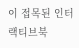이 접목된 인터랙티브북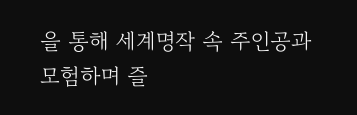을 통해 세계명작 속 주인공과 모험하며 즐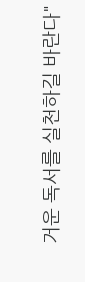거운 독서를 실천하길 바란다"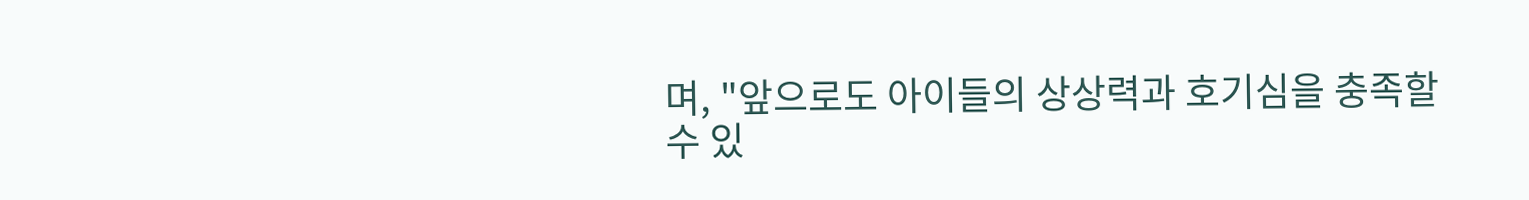며, "앞으로도 아이들의 상상력과 호기심을 충족할 수 있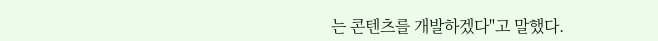는 콘텐츠를 개발하겠다"고 말했다.